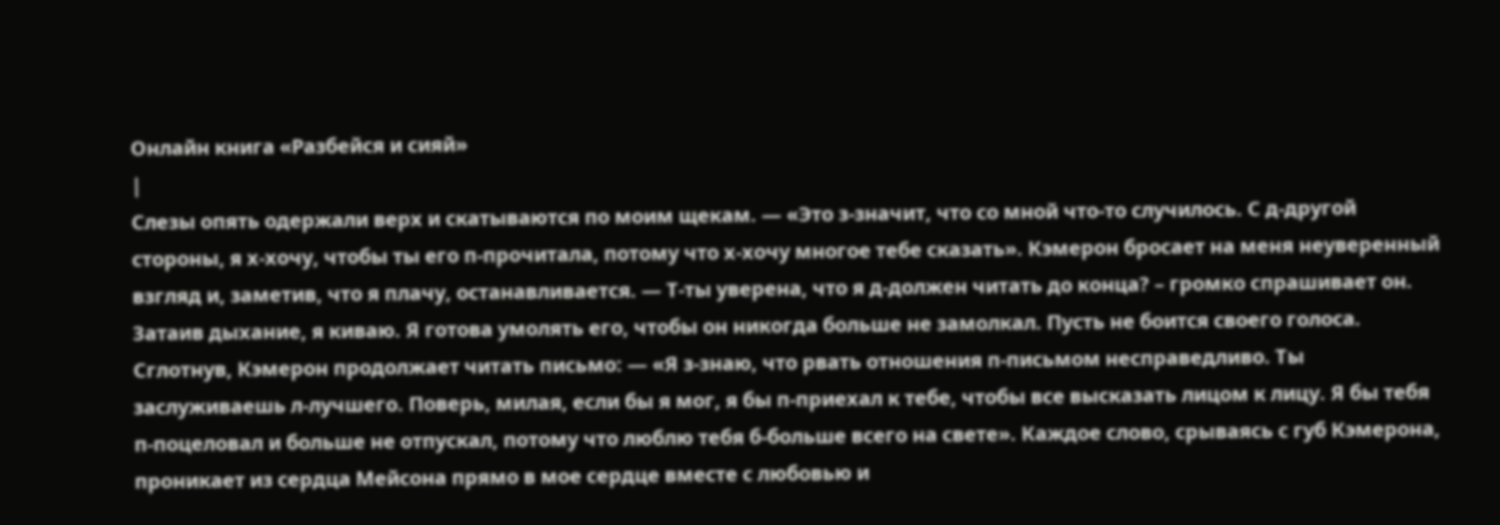Онлайн книга «Разбейся и сияй»
|
Слезы опять одержали верх и скатываются по моим щекам. — «Это з-значит, что со мной что-то случилось. С д-другой стороны, я х-хочу, чтобы ты его п-прочитала, потому что х-хочу многое тебе сказать». Кэмерон бросает на меня неуверенный взгляд и, заметив, что я плачу, останавливается. — Т-ты уверена, что я д-должен читать до конца? – громко спрашивает он. Затаив дыхание, я киваю. Я готова умолять его, чтобы он никогда больше не замолкал. Пусть не боится своего голоса. Сглотнув, Кэмерон продолжает читать письмо: — «Я з-знаю, что рвать отношения п-письмом несправедливо. Ты заслуживаешь л-лучшего. Поверь, милая, если бы я мог, я бы п-приехал к тебе, чтобы все высказать лицом к лицу. Я бы тебя п-поцеловал и больше не отпускал, потому что люблю тебя б-больше всего на свете». Каждое слово, срываясь с губ Кэмерона, проникает из сердца Мейсона прямо в мое сердце вместе с любовью и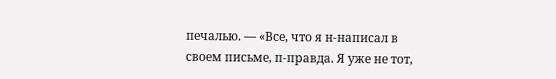печалью. — «Все, что я н-написал в своем письме, п-правда. Я уже не тот,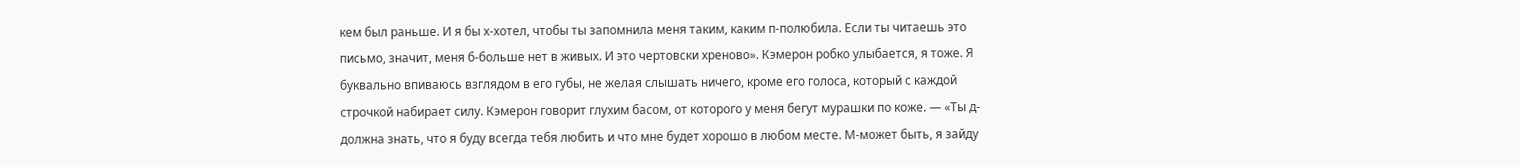кем был раньше. И я бы х-хотел, чтобы ты запомнила меня таким, каким п-полюбила. Если ты читаешь это письмо, значит, меня б-больше нет в живых. И это чертовски хреново». Кэмерон робко улыбается, я тоже. Я буквально впиваюсь взглядом в его губы, не желая слышать ничего, кроме его голоса, который с каждой строчкой набирает силу. Кэмерон говорит глухим басом, от которого у меня бегут мурашки по коже. — «Ты д-должна знать, что я буду всегда тебя любить и что мне будет хорошо в любом месте. М-может быть, я зайду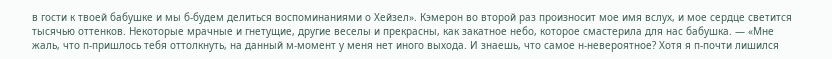в гости к твоей бабушке и мы б-будем делиться воспоминаниями о Хейзел». Кэмерон во второй раз произносит мое имя вслух, и мое сердце светится тысячью оттенков. Некоторые мрачные и гнетущие, другие веселы и прекрасны, как закатное небо, которое смастерила для нас бабушка. — «Мне жаль, что п-пришлось тебя оттолкнуть, на данный м-момент у меня нет иного выхода. И знаешь, что самое н-невероятное? Хотя я п-почти лишился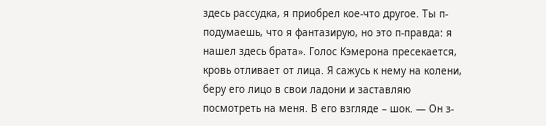здесь рассудка, я приобрел кое-что другое. Ты п-подумаешь, что я фантазирую, но это п-правда: я нашел здесь брата». Голос Кэмерона пресекается, кровь отливает от лица. Я сажусь к нему на колени, беру его лицо в свои ладони и заставляю посмотреть на меня. В его взгляде – шок. — Он з-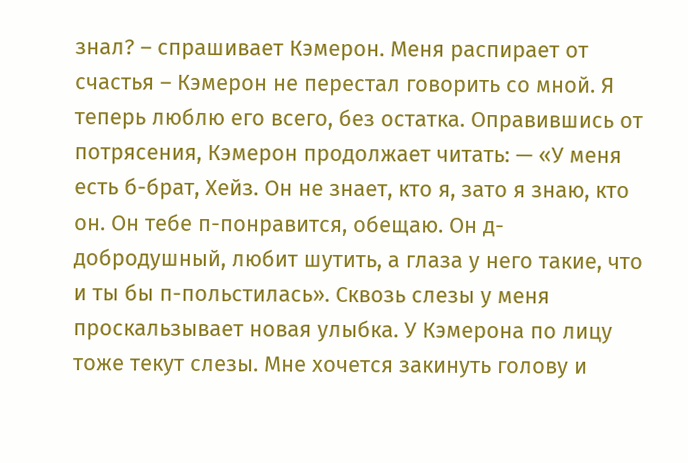знал? – спрашивает Кэмерон. Меня распирает от счастья – Кэмерон не перестал говорить со мной. Я теперь люблю его всего, без остатка. Оправившись от потрясения, Кэмерон продолжает читать: — «У меня есть б-брат, Хейз. Он не знает, кто я, зато я знаю, кто он. Он тебе п-понравится, обещаю. Он д-добродушный, любит шутить, а глаза у него такие, что и ты бы п-польстилась». Сквозь слезы у меня проскальзывает новая улыбка. У Кэмерона по лицу тоже текут слезы. Мне хочется закинуть голову и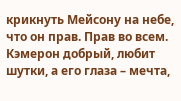крикнуть Мейсону на небе, что он прав. Прав во всем. Кэмерон добрый, любит шутки, а его глаза – мечта,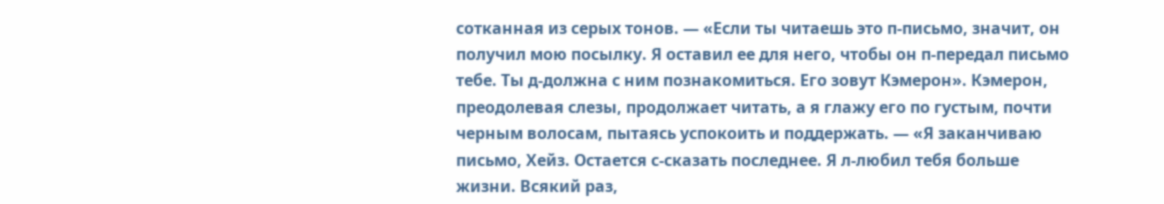сотканная из серых тонов. — «Если ты читаешь это п-письмо, значит, он получил мою посылку. Я оставил ее для него, чтобы он п-передал письмо тебе. Ты д-должна с ним познакомиться. Его зовут Кэмерон». Кэмерон, преодолевая слезы, продолжает читать, а я глажу его по густым, почти черным волосам, пытаясь успокоить и поддержать. — «Я заканчиваю письмо, Хейз. Остается с-сказать последнее. Я л-любил тебя больше жизни. Всякий раз,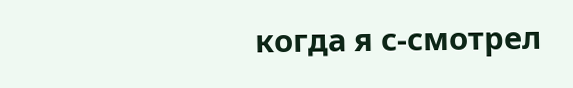когда я с-смотрел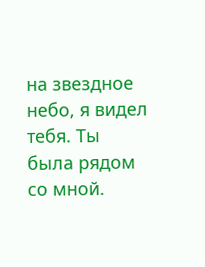на звездное небо, я видел тебя. Ты была рядом со мной.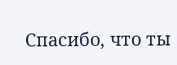Спасибо, что ты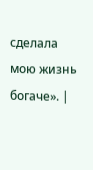сделала мою жизнь богаче». |